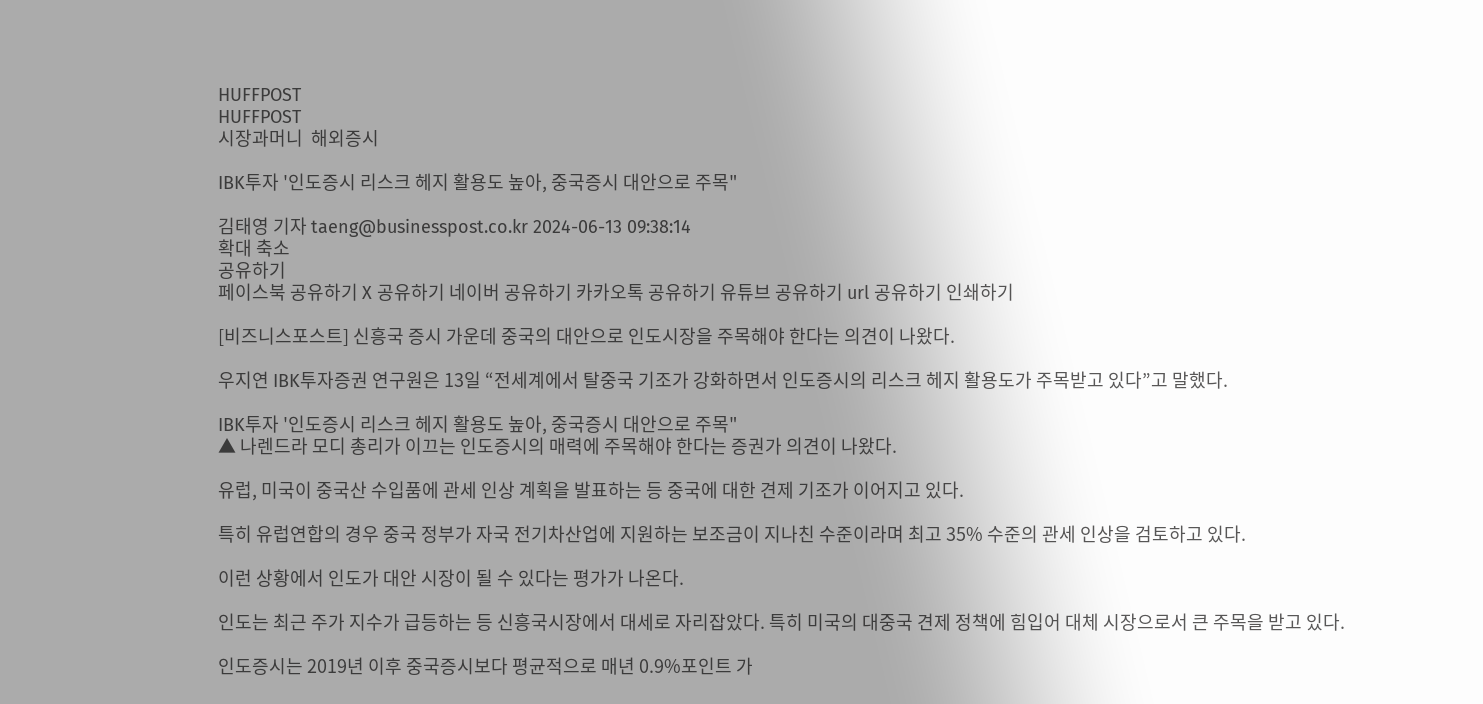HUFFPOST
HUFFPOST
시장과머니  해외증시

IBK투자 '인도증시 리스크 헤지 활용도 높아, 중국증시 대안으로 주목"

김태영 기자 taeng@businesspost.co.kr 2024-06-13 09:38:14
확대 축소
공유하기
페이스북 공유하기 X 공유하기 네이버 공유하기 카카오톡 공유하기 유튜브 공유하기 url 공유하기 인쇄하기

[비즈니스포스트] 신흥국 증시 가운데 중국의 대안으로 인도시장을 주목해야 한다는 의견이 나왔다.

우지연 IBK투자증권 연구원은 13일 “전세계에서 탈중국 기조가 강화하면서 인도증시의 리스크 헤지 활용도가 주목받고 있다”고 말했다.

IBK투자 '인도증시 리스크 헤지 활용도 높아, 중국증시 대안으로 주목"
▲ 나렌드라 모디 총리가 이끄는 인도증시의 매력에 주목해야 한다는 증권가 의견이 나왔다.

유럽, 미국이 중국산 수입품에 관세 인상 계획을 발표하는 등 중국에 대한 견제 기조가 이어지고 있다.

특히 유럽연합의 경우 중국 정부가 자국 전기차산업에 지원하는 보조금이 지나친 수준이라며 최고 35% 수준의 관세 인상을 검토하고 있다.

이런 상황에서 인도가 대안 시장이 될 수 있다는 평가가 나온다.

인도는 최근 주가 지수가 급등하는 등 신흥국시장에서 대세로 자리잡았다. 특히 미국의 대중국 견제 정책에 힘입어 대체 시장으로서 큰 주목을 받고 있다.

인도증시는 2019년 이후 중국증시보다 평균적으로 매년 0.9%포인트 가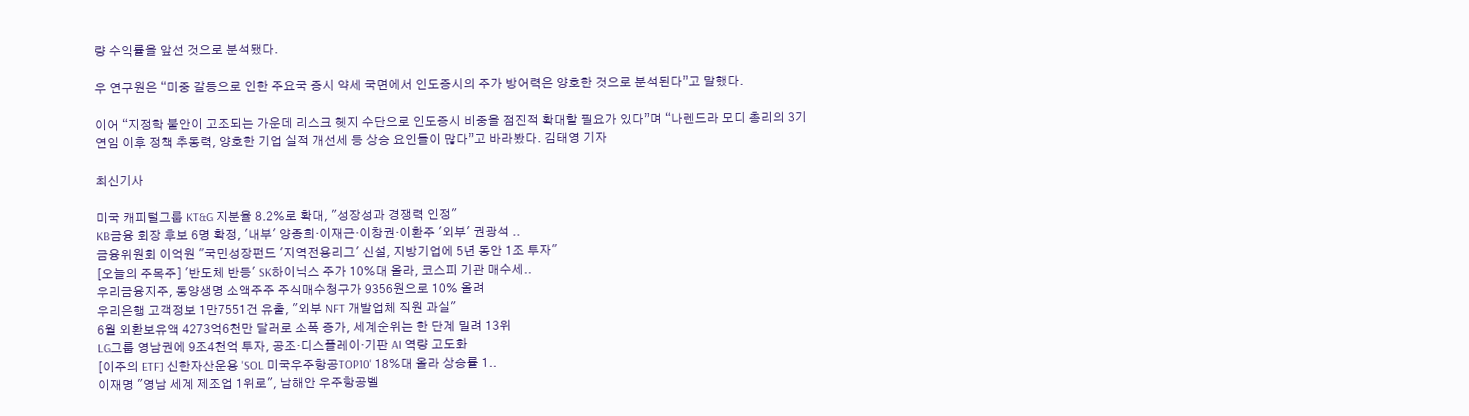량 수익률을 앞선 것으로 분석됐다.

우 연구원은 “미중 갈등으로 인한 주요국 증시 약세 국면에서 인도증시의 주가 방어력은 양호한 것으로 분석된다”고 말했다.

이어 “지정학 불안이 고조되는 가운데 리스크 헷지 수단으로 인도증시 비중을 점진적 확대할 필요가 있다”며 “나렌드라 모디 총리의 3기 연임 이후 정책 추동력, 양호한 기업 실적 개선세 등 상승 요인들이 많다”고 바라봤다. 김태영 기자

최신기사

미국 캐피털그룹 KT&G 지분율 8.2%로 확대, "성장성과 경쟁력 인정"
KB금융 회장 후보 6명 확정, '내부' 양종희·이재근·이창권·이환주 '외부' 권광석 ..
금융위원회 이억원 "국민성장펀드 '지역전용리그' 신설, 지방기업에 5년 동안 1조 투자"
[오늘의 주목주] '반도체 반등' SK하이닉스 주가 10%대 올라, 코스피 기관 매수세..
우리금융지주, 동양생명 소액주주 주식매수청구가 9356원으로 10% 올려
우리은행 고객정보 1만7551건 유출, "외부 NFT 개발업체 직원 과실"
6월 외환보유액 4273억6천만 달러로 소폭 증가, 세계순위는 한 단계 밀려 13위
LG그룹 영남권에 9조4천억 투자, 공조·디스플레이·기판 AI 역량 고도화
[이주의 ETF] 신한자산운용 'SOL 미국우주항공TOP10' 18%대 올라 상승률 1..
이재명 "영남 세계 제조업 1위로", 남해안 우주항공벨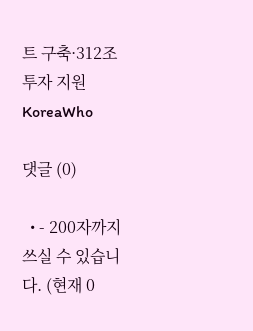트 구축·312조 투자 지원
KoreaWho

댓글 (0)

  • - 200자까지 쓰실 수 있습니다. (현재 0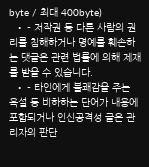byte / 최대 400byte)
  • - 저작권 등 다른 사람의 권리를 침해하거나 명예를 훼손하는 댓글은 관련 법률에 의해 제재를 받을 수 있습니다.
  • - 타인에게 불쾌감을 주는 욕설 등 비하하는 단어가 내용에 포함되거나 인신공격성 글은 관리자의 판단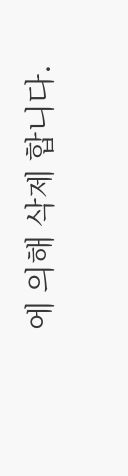에 의해 삭제 합니다.